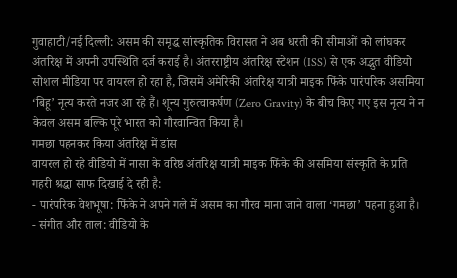गुवाहाटी/नई दिल्ली: असम की समृद्ध सांस्कृतिक विरासत ने अब धरती की सीमाओं को लांघकर अंतरिक्ष में अपनी उपस्थिति दर्ज कराई है। अंतरराष्ट्रीय अंतरिक्ष स्टेशन (ISS) से एक अद्भुत वीडियो सोशल मीडिया पर वायरल हो रहा है, जिसमें अमेरिकी अंतरिक्ष यात्री माइक फिंके पारंपरिक असमिया ‘बिहू’ नृत्य करते नजर आ रहे हैं। शून्य गुरुत्वाकर्षण (Zero Gravity) के बीच किए गए इस नृत्य ने न केवल असम बल्कि पूरे भारत को गौरवान्वित किया है।
गमछा पहनकर किया अंतरिक्ष में डांस
वायरल हो रहे वीडियो में नासा के वरिष्ठ अंतरिक्ष यात्री माइक फिंके की असमिया संस्कृति के प्रति गहरी श्रद्धा साफ दिखाई दे रही है:
- पारंपरिक वेशभूषा: फिंके ने अपने गले में असम का गौरव माना जाने वाला ‘गमछा’ पहना हुआ है।
- संगीत और ताल: वीडियो के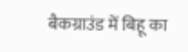बैकग्राउंड में बिहू का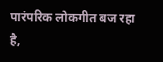पारंपरिक लोकगीत बज रहा है,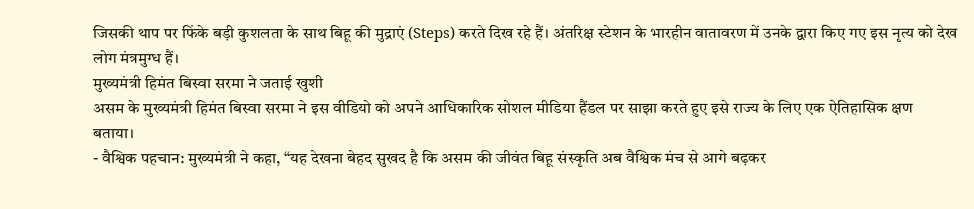जिसकी थाप पर फिंके बड़ी कुशलता के साथ बिहू की मुद्राएं (Steps) करते दिख रहे हैं। अंतरिक्ष स्टेशन के भारहीन वातावरण में उनके द्वारा किए गए इस नृत्य को देख लोग मंत्रमुग्ध हैं।
मुख्यमंत्री हिमंत बिस्वा सरमा ने जताई खुशी
असम के मुख्यमंत्री हिमंत बिस्वा सरमा ने इस वीडियो को अपने आधिकारिक सोशल मीडिया हैंडल पर साझा करते हुए इसे राज्य के लिए एक ऐतिहासिक क्षण बताया।
- वैश्विक पहचान: मुख्यमंत्री ने कहा, “यह देखना बेहद सुखद है कि असम की जीवंत बिहू संस्कृति अब वैश्विक मंच से आगे बढ़कर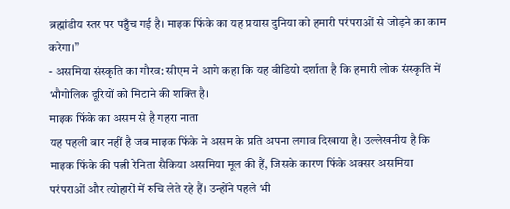ब्रह्मांडीय स्तर पर पहुँच गई है। माइक फिंके का यह प्रयास दुनिया को हमारी परंपराओं से जोड़ने का काम करेगा।”
- असमिया संस्कृति का गौरव: सीएम ने आगे कहा कि यह वीडियो दर्शाता है कि हमारी लोक संस्कृति में भौगोलिक दूरियों को मिटाने की शक्ति है।
माइक फिंके का असम से है गहरा नाता
यह पहली बार नहीं है जब माइक फिंके ने असम के प्रति अपना लगाव दिखाया है। उल्लेखनीय है कि माइक फिंके की पत्नी रेनिता सैकिया असमिया मूल की हैं, जिसके कारण फिंके अक्सर असमिया परंपराओं और त्योहारों में रुचि लेते रहे हैं। उन्होंने पहले भी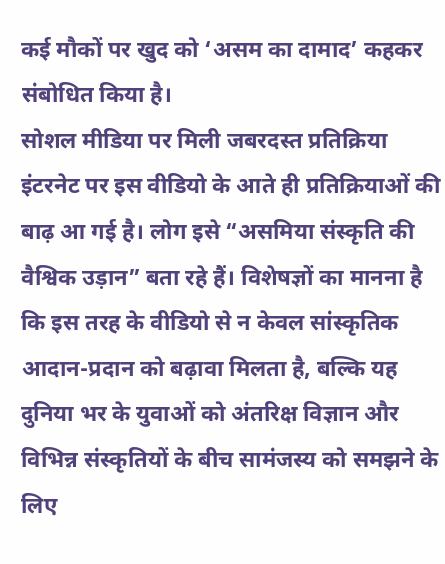कई मौकों पर खुद को ‘असम का दामाद’ कहकर संबोधित किया है।
सोशल मीडिया पर मिली जबरदस्त प्रतिक्रिया
इंटरनेट पर इस वीडियो के आते ही प्रतिक्रियाओं की बाढ़ आ गई है। लोग इसे “असमिया संस्कृति की वैश्विक उड़ान” बता रहे हैं। विशेषज्ञों का मानना है कि इस तरह के वीडियो से न केवल सांस्कृतिक आदान-प्रदान को बढ़ावा मिलता है, बल्कि यह दुनिया भर के युवाओं को अंतरिक्ष विज्ञान और विभिन्न संस्कृतियों के बीच सामंजस्य को समझने के लिए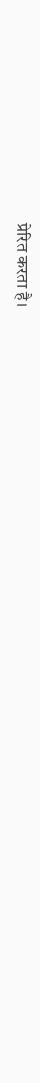प्रेरित करता है।